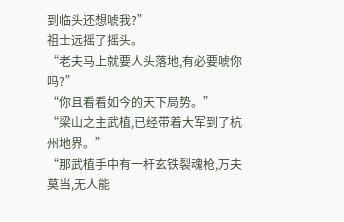到临头还想唬我?”
祖士远摇了摇头。
“老夫马上就要人头落地,有必要唬你吗?”
“你且看看如今的天下局势。”
“梁山之主武植,已经带着大军到了杭州地界。”
“那武植手中有一杆玄铁裂魂枪,万夫莫当,无人能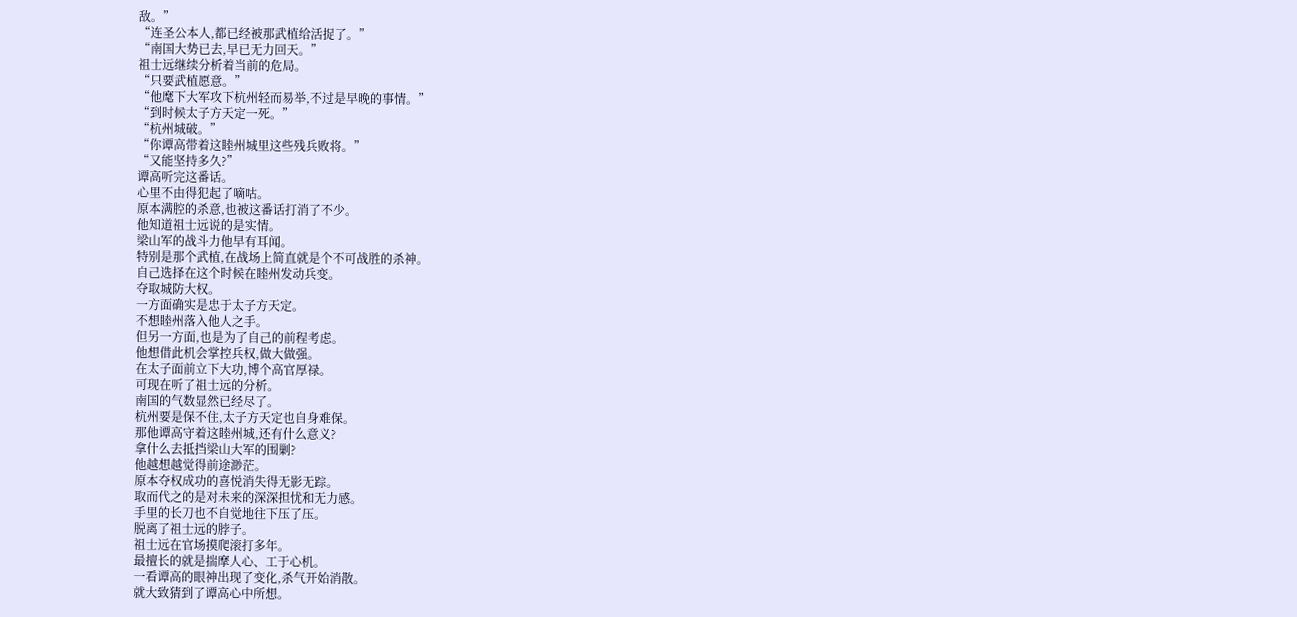敌。”
“连圣公本人,都已经被那武植给活捉了。”
“南国大势已去,早已无力回天。”
祖士远继续分析着当前的危局。
“只要武植愿意。”
“他麾下大军攻下杭州轻而易举,不过是早晚的事情。”
“到时候太子方天定一死。”
“杭州城破。”
“你谭高带着这睦州城里这些残兵败将。”
“又能坚持多久?”
谭高听完这番话。
心里不由得犯起了嘀咕。
原本满腔的杀意,也被这番话打消了不少。
他知道祖士远说的是实情。
梁山军的战斗力他早有耳闻。
特别是那个武植,在战场上简直就是个不可战胜的杀神。
自己选择在这个时候在睦州发动兵变。
夺取城防大权。
一方面确实是忠于太子方天定。
不想睦州落入他人之手。
但另一方面,也是为了自己的前程考虑。
他想借此机会掌控兵权,做大做强。
在太子面前立下大功,博个高官厚禄。
可现在听了祖士远的分析。
南国的气数显然已经尽了。
杭州要是保不住,太子方天定也自身难保。
那他谭高守着这睦州城,还有什么意义?
拿什么去抵挡梁山大军的围剿?
他越想越觉得前途渺茫。
原本夺权成功的喜悦消失得无影无踪。
取而代之的是对未来的深深担忧和无力感。
手里的长刀也不自觉地往下压了压。
脱离了祖士远的脖子。
祖士远在官场摸爬滚打多年。
最擅长的就是揣摩人心、工于心机。
一看谭高的眼神出现了变化,杀气开始消散。
就大致猜到了谭高心中所想。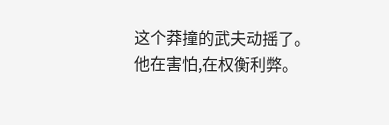这个莽撞的武夫动摇了。
他在害怕,在权衡利弊。